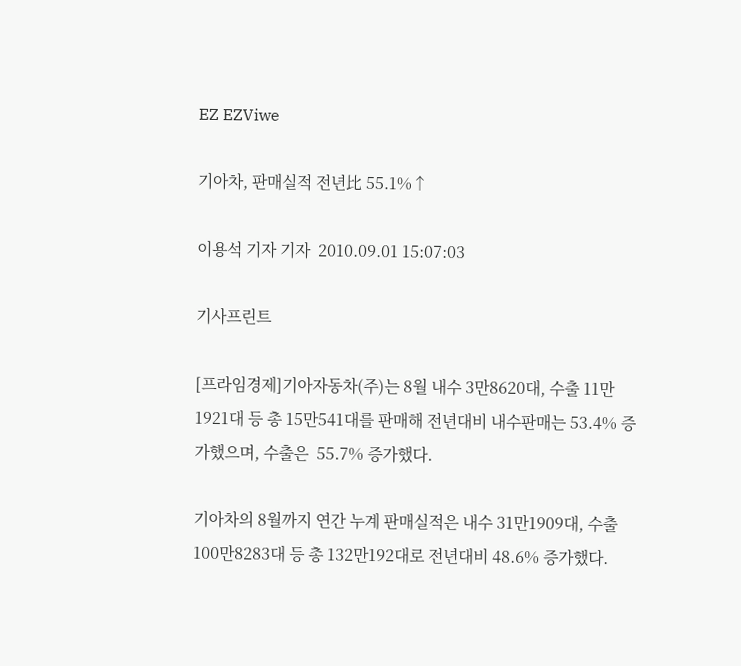EZ EZViwe

기아차, 판매실적 전년比 55.1%↑

이용석 기자 기자  2010.09.01 15:07:03

기사프린트

[프라임경제]기아자동차(주)는 8월 내수 3만8620대, 수출 11만1921대 등 총 15만541대를 판매해 전년대비 내수판매는 53.4% 증가했으며, 수출은  55.7% 증가했다.

기아차의 8월까지 연간 누계 판매실적은 내수 31만1909대, 수출 100만8283대 등 총 132만192대로 전년대비 48.6% 증가했다.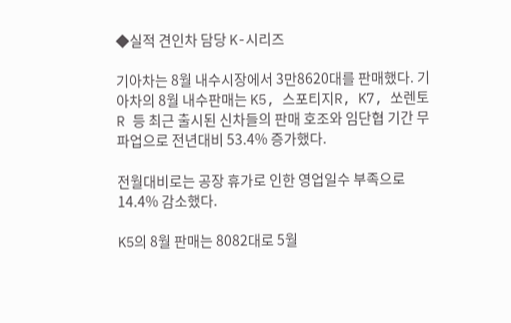◆실적 견인차 담당 K-시리즈

기아차는 8월 내수시장에서 3만8620대를 판매했다. 기아차의 8월 내수판매는 K5, 스포티지R, K7, 쏘렌토R 등 최근 출시된 신차들의 판매 호조와 임단협 기간 무파업으로 전년대비 53.4% 증가했다.

전월대비로는 공장 휴가로 인한 영업일수 부족으로 14.4% 감소했다.

K5의 8월 판매는 8082대로 5월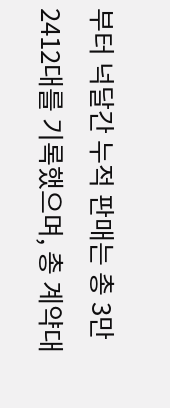부터 넉달간 누적 판매는 총 3만2412대를 기록했으며, 총 계약대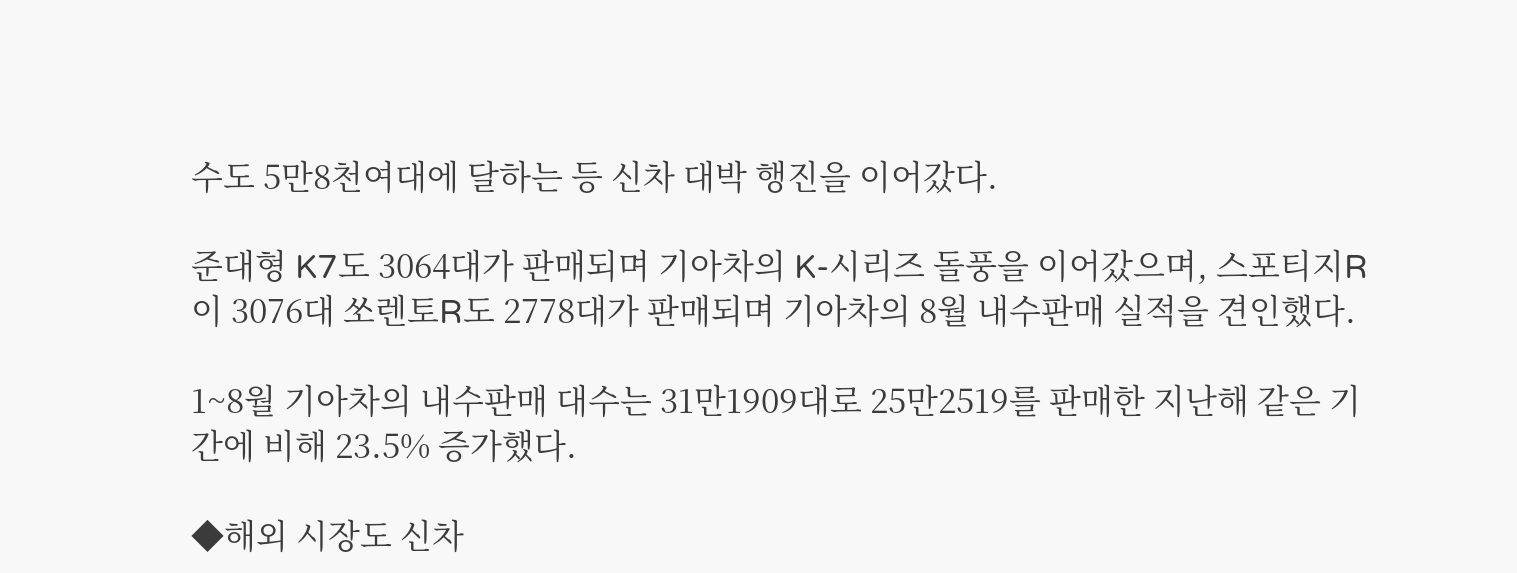수도 5만8천여대에 달하는 등 신차 대박 행진을 이어갔다.

준대형 K7도 3064대가 판매되며 기아차의 K-시리즈 돌풍을 이어갔으며, 스포티지R이 3076대 쏘렌토R도 2778대가 판매되며 기아차의 8월 내수판매 실적을 견인했다.

1~8월 기아차의 내수판매 대수는 31만1909대로 25만2519를 판매한 지난해 같은 기간에 비해 23.5% 증가했다.

◆해외 시장도 신차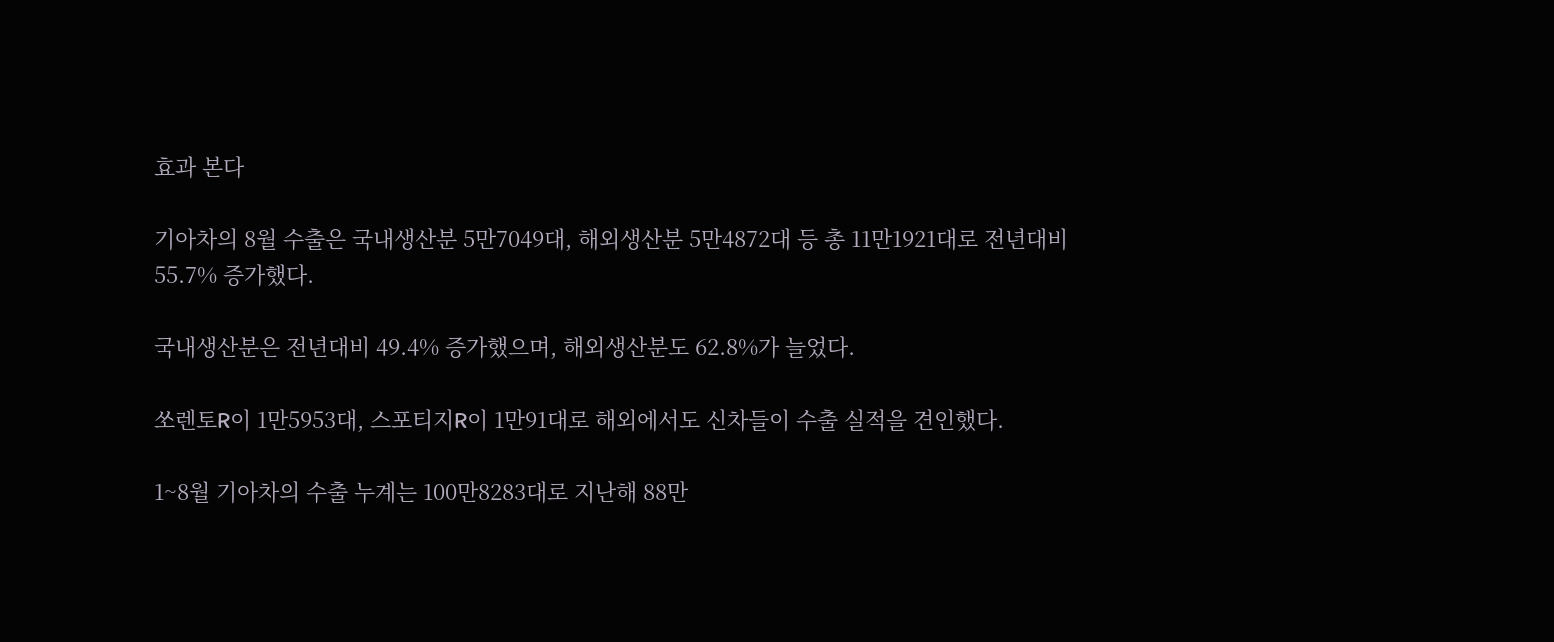효과 본다

기아차의 8월 수출은 국내생산분 5만7049대, 해외생산분 5만4872대 등 총 11만1921대로 전년대비 55.7% 증가했다.

국내생산분은 전년대비 49.4% 증가했으며, 해외생산분도 62.8%가 늘었다.

쏘렌토R이 1만5953대, 스포티지R이 1만91대로 해외에서도 신차들이 수출 실적을 견인했다.

1~8월 기아차의 수출 누계는 100만8283대로 지난해 88만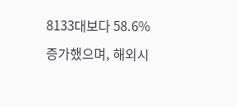8133대보다 58.6% 증가했으며, 해외시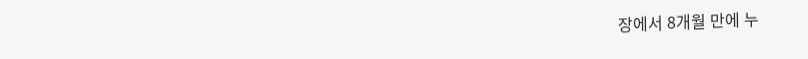장에서 8개월 만에 누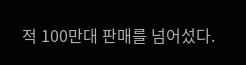적 100만대 판매를 넘어섰다.